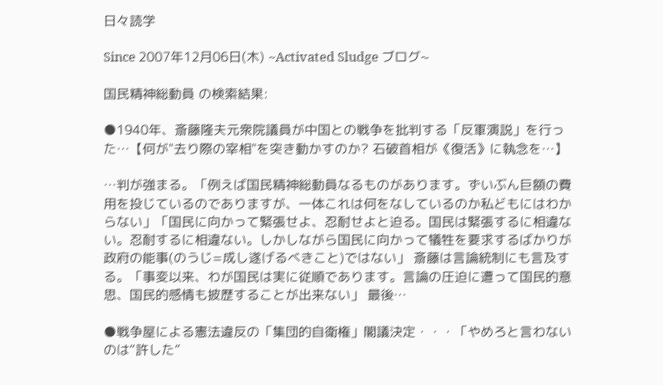日々読学

Since 2007年12月06日(木) ~Activated Sludge ブログ~

国民精神総動員 の検索結果:

●1940年、斎藤隆夫元衆院議員が中国との戦争を批判する「反軍演説」を行った…【何が"去り際の宰相"を突き動かすのか? 石破首相が《復活》に執念を…】

…判が強まる。「例えば国民精神総動員なるものがあります。ずいぶん巨額の費用を投じているのでありますが、一体これは何をなしているのか私どもにはわからない」「国民に向かって緊張せよ、忍耐せよと迫る。国民は緊張するに相違ない。忍耐するに相違ない。しかしながら国民に向かって犠牲を要求するばかりが政府の能事(のうじ=成し遂げるべきこと)ではない」 斎藤は言論統制にも言及する。「事変以来、わが国民は実に従順であります。言論の圧迫に遭って国民的意思、国民的感情も披歴することが出来ない」 最後…

●戦争屋による憲法違反の「集団的自衛権」閣議決定・・・「やめろと言わないのは“許した”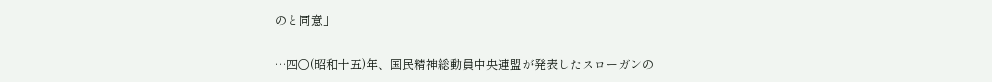のと同意」

…四〇(昭和十五)年、国民精神総動員中央連盟が発表したスローガンの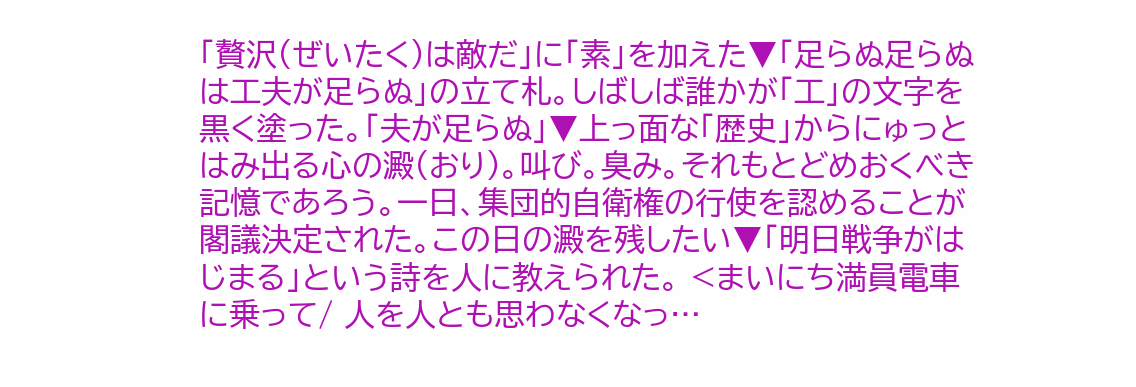「贅沢(ぜいたく)は敵だ」に「素」を加えた▼「足らぬ足らぬは工夫が足らぬ」の立て札。しばしば誰かが「工」の文字を黒く塗った。「夫が足らぬ」▼上っ面な「歴史」からにゅっとはみ出る心の澱(おり)。叫び。臭み。それもとどめおくべき記憶であろう。一日、集団的自衛権の行使を認めることが閣議決定された。この日の澱を残したい▼「明日戦争がはじまる」という詩を人に教えられた。 <まいにち満員電車に乗って/ 人を人とも思わなくなっ…